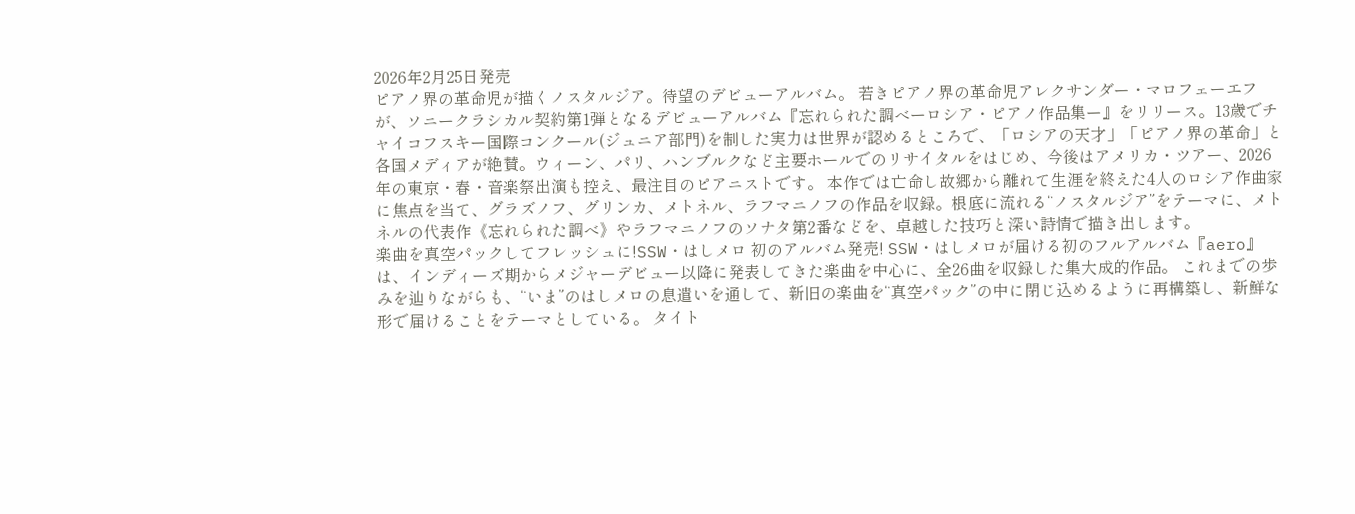2026年2月25日発売
ピアノ界の革命児が描くノスタルジア。待望のデビューアルバム。 若きピアノ界の革命児アレクサンダー・マロフェーエフが、ソニークラシカル契約第1弾となるデビューアルバム『忘れられた調べーロシア・ピアノ作品集ー』をリリース。13歳でチャイコフスキー国際コンクール(ジュニア部門)を制した実力は世界が認めるところで、「ロシアの天才」「ピアノ界の革命」と各国メディアが絶賛。ウィーン、パリ、ハンブルクなど主要ホールでのリサイタルをはじめ、今後はアメリカ・ツアー、2026年の東京・春・音楽祭出演も控え、最注目のピアニストです。 本作では亡命し故郷から離れて生涯を終えた4人のロシア作曲家に焦点を当て、グラズノフ、グリンカ、メトネル、ラフマニノフの作品を収録。根底に流れる“ノスタルジア”をテーマに、メトネルの代表作《忘れられた調べ》やラフマニノフのソナタ第2番などを、卓越した技巧と深い詩情で描き出します。
楽曲を真空パックしてフレッシュに!SSW・はしメロ 初のアルバム発売! SSW・はしメロが届ける初のフルアルバム『aero』は、インディーズ期からメジャーデビュー以降に発表してきた楽曲を中心に、全26曲を収録した集大成的作品。 これまでの歩みを辿りながらも、“いま”のはしメロの息遣いを通して、新旧の楽曲を“真空パック”の中に閉じ込めるように再構築し、新鮮な形で届けることをテーマとしている。 タイト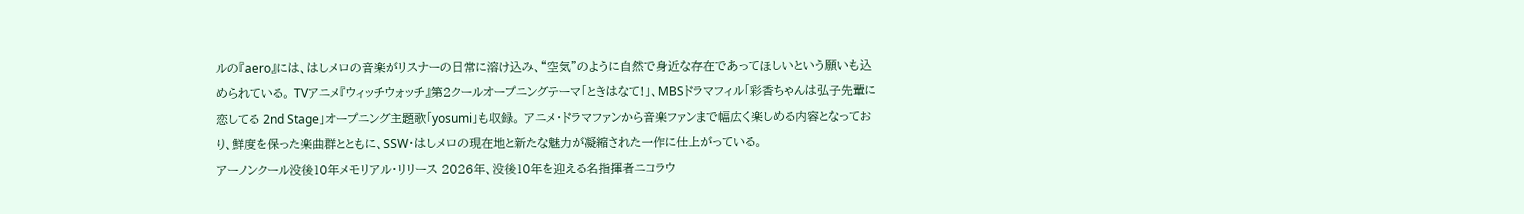ルの『aero』には、はしメロの音楽がリスナーの日常に溶け込み、“空気”のように自然で身近な存在であってほしいという願いも込められている。 TVアニメ『ウィッチウォッチ』第2クールオープニングテーマ「ときはなて!」、MBSドラマフィル「彩香ちゃんは弘子先輩に恋してる 2nd Stage」オープニング主題歌「yosumi」も収録。 アニメ・ドラマファンから音楽ファンまで幅広く楽しめる内容となっており、鮮度を保った楽曲群とともに、SSW・はしメロの現在地と新たな魅力が凝縮された一作に仕上がっている。
アーノンクール没後10年メモリアル・リリース 2026年、没後10年を迎える名指揮者ニコラウ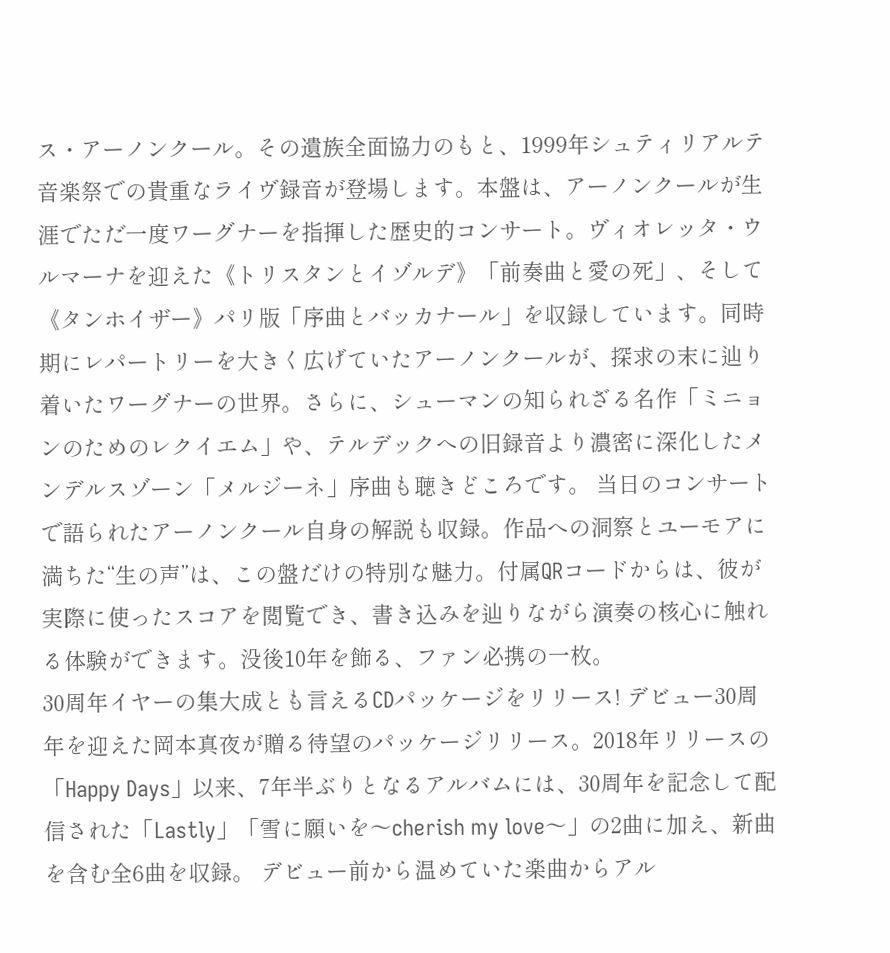ス・アーノンクール。その遺族全面協力のもと、1999年シュティリアルテ音楽祭での貴重なライヴ録音が登場します。本盤は、アーノンクールが生涯でただ一度ワーグナーを指揮した歴史的コンサート。ヴィオレッタ・ウルマーナを迎えた《トリスタンとイゾルデ》「前奏曲と愛の死」、そして《タンホイザー》パリ版「序曲とバッカナール」を収録しています。同時期にレパートリーを大きく広げていたアーノンクールが、探求の末に辿り着いたワーグナーの世界。さらに、シューマンの知られざる名作「ミニョンのためのレクイエム」や、テルデックへの旧録音より濃密に深化したメンデルスゾーン「メルジーネ」序曲も聴きどころです。 当日のコンサートで語られたアーノンクール自身の解説も収録。作品への洞察とユーモアに満ちた“生の声”は、この盤だけの特別な魅力。付属QRコードからは、彼が実際に使ったスコアを閲覧でき、書き込みを辿りながら演奏の核心に触れる体験ができます。没後10年を飾る、ファン必携の一枚。
30周年イヤーの集大成とも言えるCDパッケージをリリース! デビュー30周年を迎えた岡本真夜が贈る待望のパッケージリリース。2018年リリースの「Happy Days」以来、7年半ぶりとなるアルバムには、30周年を記念して配信された「Lastly」「雪に願いを〜cherish my love〜」の2曲に加え、新曲を含む全6曲を収録。 デビュー前から温めていた楽曲からアル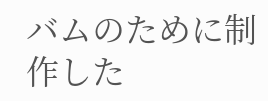バムのために制作した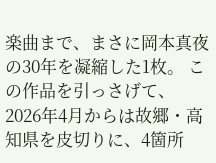楽曲まで、まさに岡本真夜の30年を凝縮した1枚。 この作品を引っさげて、2026年4月からは故郷・高知県を皮切りに、4箇所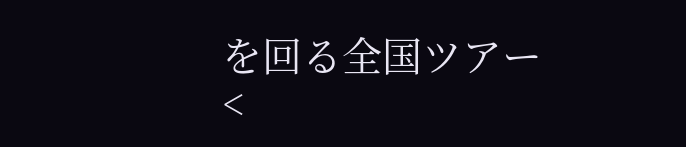を回る全国ツアー<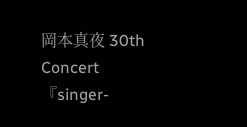岡本真夜 30th Concert『singer-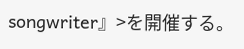songwriter』>を開催する。